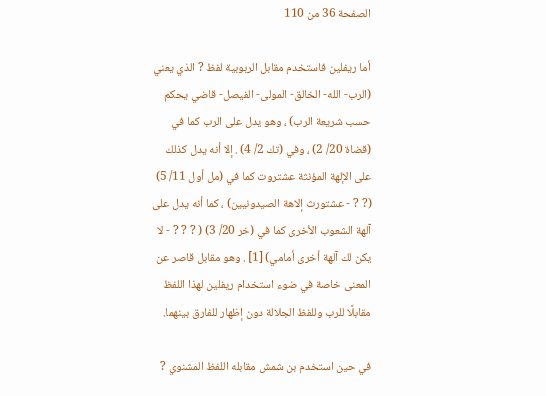الصفحة 36 من 110

أما ريفلين فاستخدم مقابل الربوبية لفظ ? الذي يعني (الرب- الله- الخالق- المولى- الفيصل- قاضي يحكم حسب شريعة الرب) ، وهو يدل على الرب كما في (قضاة 20/ 2) ، وفي (تك 2/ 4) . إلا أنه يدل كذلك على الإلهة المؤنثة عشتروت كما في (مل أول 11/ 5) (? ? - عشتورث إلاهة الصيدونيين) ، كما أنه يدل على آلهة الشعوب الأخرى كما في (خر 20/ 3) ( ? ? ? - لا يكن لك آلهة أخرى أمامي) [1] . وهو مقابل قاصر عن المعنى خاصة في ضوء استخدام ريفلين لهذا اللفظ مقابلًا للرب وللفظ الجلالة دون إظهار للفارق بينهما.

في حين استخدم بن شمش مقابله اللفظ المشنوي ?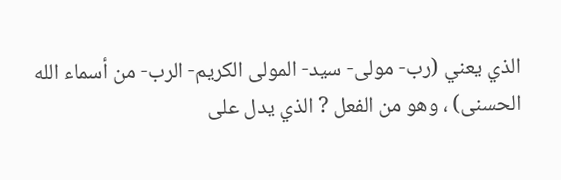الذي يعني (رب- مولى- سيد- المولى الكريم- الرب- من أسماء الله الحسنى) ، وهو من الفعل ? الذي يدل على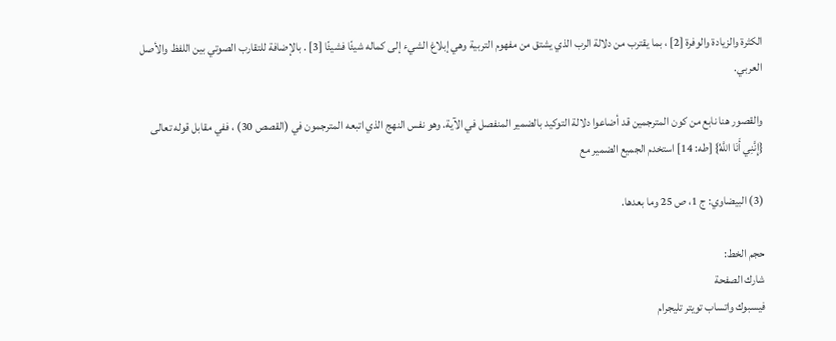الكثرة والزيادة والوفرة [2] ، بما يقترب من دلالة الرب الذي يشتق من مفهوم التربية وهي إبلاغ الشيء إلى كماله شيئًا فشيئًا [3] . بالإضافة للتقارب الصوتي بين اللفظ والأصل العربي.

والقصور هنا نابع من كون المترجمين قد أضاعوا دلالة التوكيد بالضمير المنفصل في الآية. وهو نفس النهج الذي اتبعه المترجمون في (القصص 30) ، ففي مقابل قوله تعالى {إِنَّنِي أَنَا اللَّهُ} [طه: 14] استخدم الجميع الضمير مع

(3) البيضاوي: ج 1، ص 25 وما بعدها.

حجم الخط:
شارك الصفحة
فيسبوك واتساب تويتر تليجرام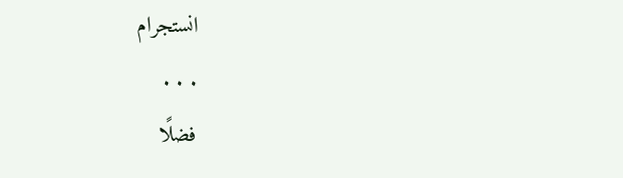انستجرام
. . .
فضلًا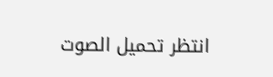انتظر تحميل الصوت